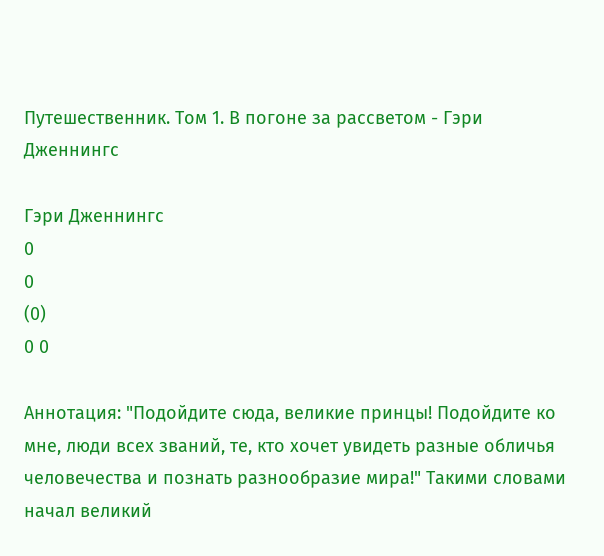Путешественник. Том 1. В погоне за рассветом - Гэри Дженнингс

Гэри Дженнингс
0
0
(0)
0 0

Аннотация: "Подойдите сюда, великие принцы! Подойдите ко мне, люди всех званий, те, кто хочет увидеть разные обличья человечества и познать разнообразие мира!" Такими словами начал великий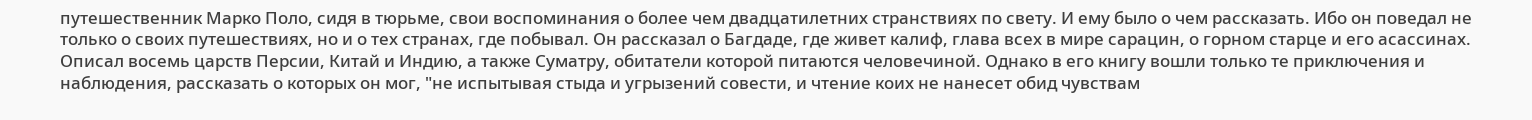путешественник Марко Поло, сидя в тюрьме, свои воспоминания о более чем двадцатилетних странствиях по свету. И ему было о чем рассказать. Ибо он поведал не только о своих путешествиях, но и о тех странах, где побывал. Он рассказал о Багдаде, где живет калиф, глава всех в мире сарацин, о горном старце и его асассинах. Описал восемь царств Персии, Китай и Индию, а также Суматру, обитатели которой питаются человечиной. Однако в его книгу вошли только те приключения и наблюдения, рассказать о которых он мог, "не испытывая стыда и угрызений совести, и чтение коих не нанесет обид чувствам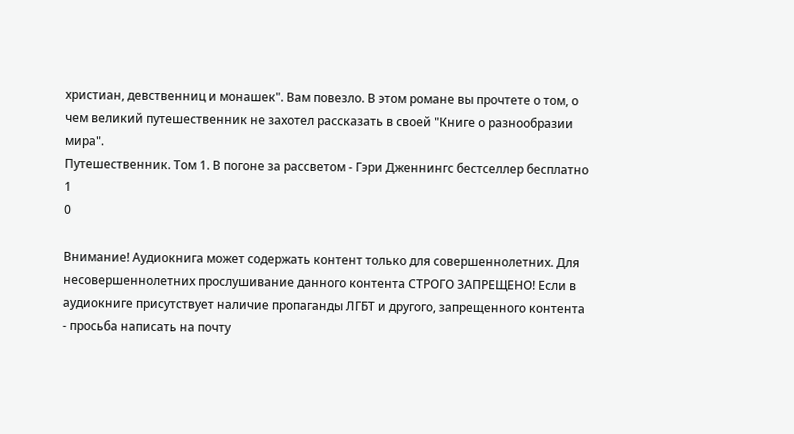христиан, девственниц и монашек". Вам повезло. В этом романе вы прочтете о том, о чем великий путешественник не захотел рассказать в своей "Книге о разнообразии мира".
Путешественник. Том 1. В погоне за рассветом - Гэри Дженнингс бестселлер бесплатно
1
0

Внимание! Аудиокнига может содержать контент только для совершеннолетних. Для несовершеннолетних прослушивание данного контента СТРОГО ЗАПРЕЩЕНО! Если в аудиокниге присутствует наличие пропаганды ЛГБТ и другого, запрещенного контента - просьба написать на почту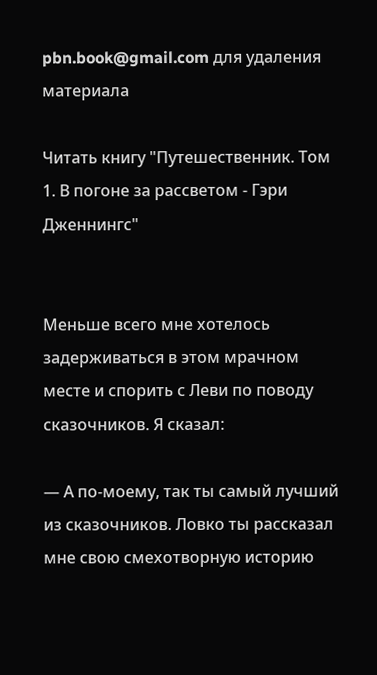pbn.book@gmail.com для удаления материала

Читать книгу "Путешественник. Том 1. В погоне за рассветом - Гэри Дженнингс"


Меньше всего мне хотелось задерживаться в этом мрачном месте и спорить с Леви по поводу сказочников. Я сказал:

— А по-моему, так ты самый лучший из сказочников. Ловко ты рассказал мне свою смехотворную историю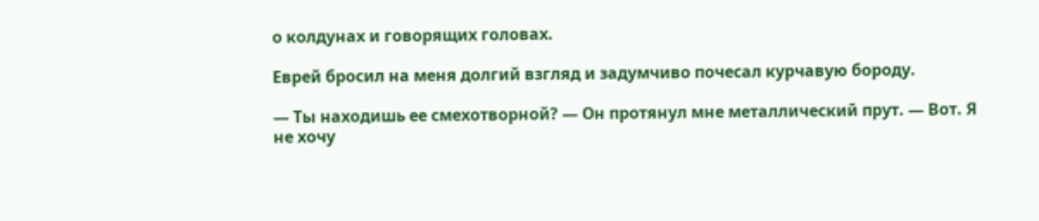о колдунах и говорящих головах.

Еврей бросил на меня долгий взгляд и задумчиво почесал курчавую бороду.

— Ты находишь ее смехотворной? — Он протянул мне металлический прут. — Вот. Я не хочу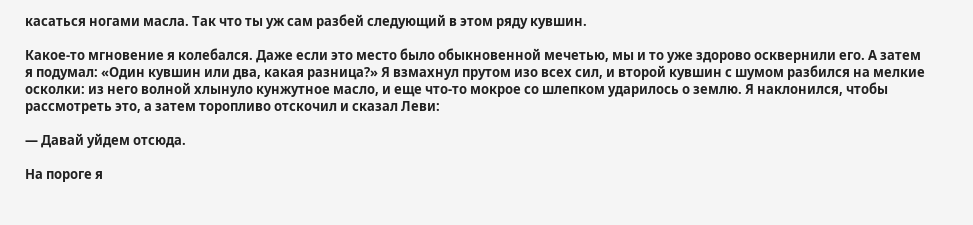касаться ногами масла. Так что ты уж сам разбей следующий в этом ряду кувшин.

Какое-то мгновение я колебался. Даже если это место было обыкновенной мечетью, мы и то уже здорово осквернили его. А затем я подумал: «Один кувшин или два, какая разница?» Я взмахнул прутом изо всех сил, и второй кувшин с шумом разбился на мелкие осколки: из него волной хлынуло кунжутное масло, и еще что-то мокрое со шлепком ударилось о землю. Я наклонился, чтобы рассмотреть это, а затем торопливо отскочил и сказал Леви:

— Давай уйдем отсюда.

На пороге я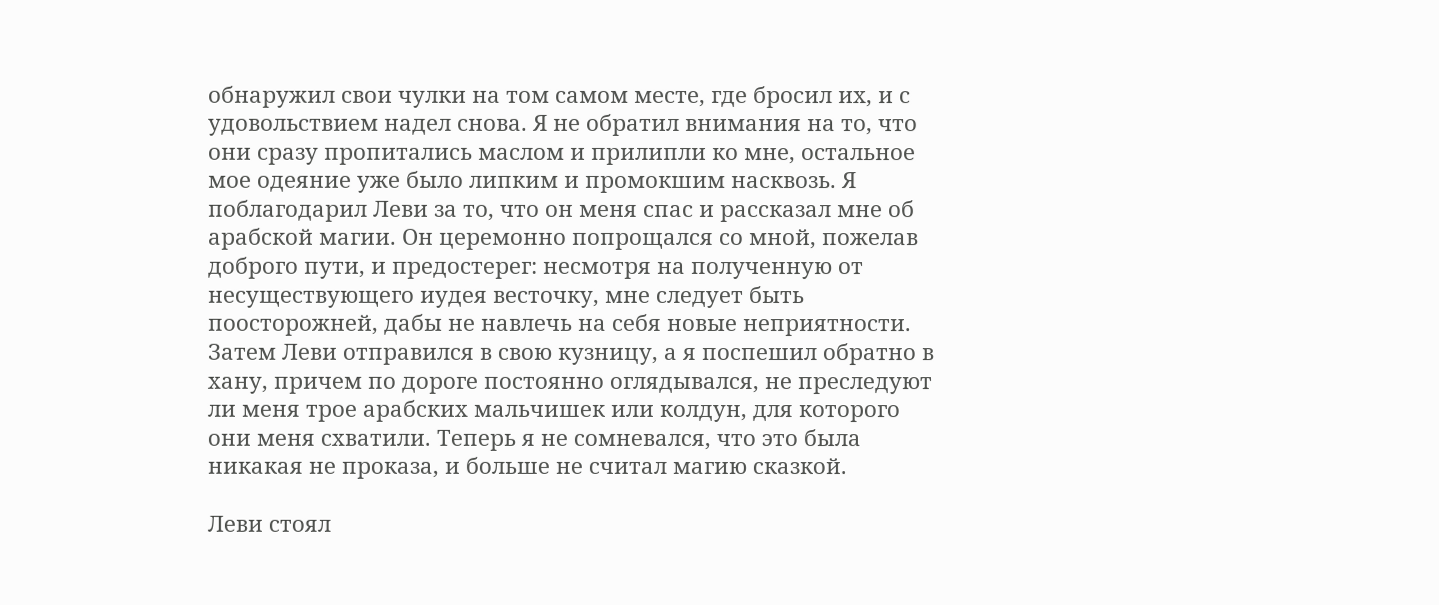обнаружил свои чулки на том самом месте, где бросил их, и с удовольствием надел снова. Я не обратил внимания на то, что они сразу пропитались маслом и прилипли ко мне, остальное мое одеяние уже было липким и промокшим насквозь. Я поблагодарил Леви за то, что он меня спас и рассказал мне об арабской магии. Он церемонно попрощался со мной, пожелав доброго пути, и предостерег: несмотря на полученную от несуществующего иудея весточку, мне следует быть поосторожней, дабы не навлечь на себя новые неприятности. Затем Леви отправился в свою кузницу, а я поспешил обратно в хану, причем по дороге постоянно оглядывался, не преследуют ли меня трое арабских мальчишек или колдун, для которого они меня схватили. Теперь я не сомневался, что это была никакая не проказа, и больше не считал магию сказкой.

Леви стоял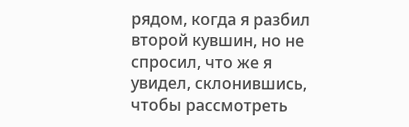рядом, когда я разбил второй кувшин, но не спросил, что же я увидел, склонившись, чтобы рассмотреть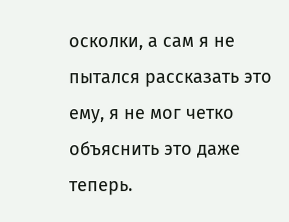осколки, а сам я не пытался рассказать это ему, я не мог четко объяснить это даже теперь.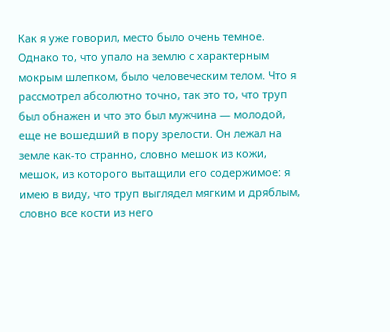Как я уже говорил, место было очень темное. Однако то, что упало на землю с характерным мокрым шлепком, было человеческим телом. Что я рассмотрел абсолютно точно, так это то, что труп был обнажен и что это был мужчина — молодой, еще не вошедший в пору зрелости. Он лежал на земле как-то странно, словно мешок из кожи, мешок, из которого вытащили его содержимое: я имею в виду, что труп выглядел мягким и дряблым, словно все кости из него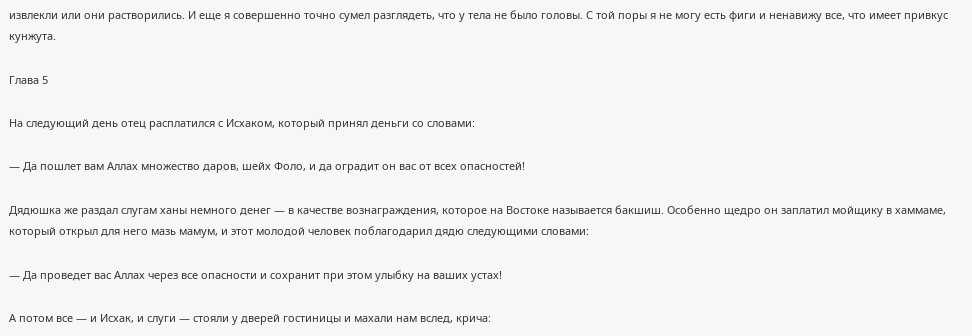извлекли или они растворились. И еще я совершенно точно сумел разглядеть, что у тела не было головы. С той поры я не могу есть фиги и ненавижу все, что имеет привкус кунжута.

Глава 5

На следующий день отец расплатился с Исхаком, который принял деньги со словами:

— Да пошлет вам Аллах множество даров, шейх Фоло, и да оградит он вас от всех опасностей!

Дядюшка же раздал слугам ханы немного денег — в качестве вознаграждения, которое на Востоке называется бакшиш. Особенно щедро он заплатил мойщику в хаммаме, который открыл для него мазь мамум, и этот молодой человек поблагодарил дядю следующими словами:

— Да проведет вас Аллах через все опасности и сохранит при этом улыбку на ваших устах!

А потом все — и Исхак, и слуги — стояли у дверей гостиницы и махали нам вслед, крича: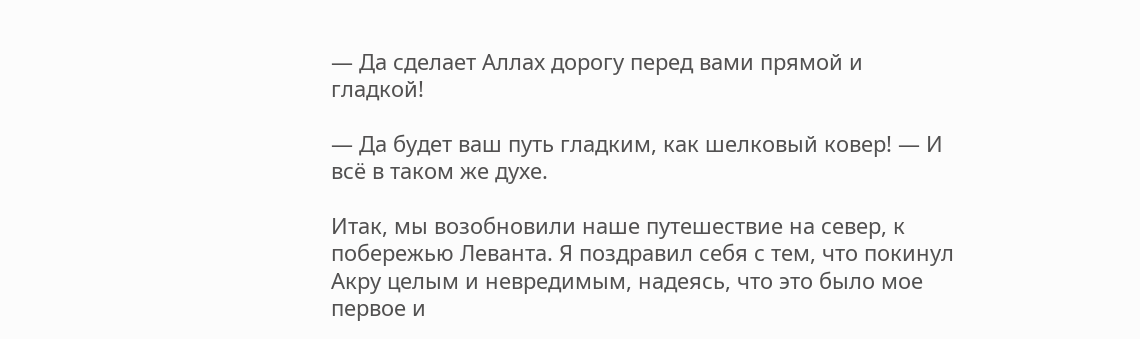— Да сделает Аллах дорогу перед вами прямой и гладкой!

— Да будет ваш путь гладким, как шелковый ковер! — И всё в таком же духе.

Итак, мы возобновили наше путешествие на север, к побережью Леванта. Я поздравил себя с тем, что покинул Акру целым и невредимым, надеясь, что это было мое первое и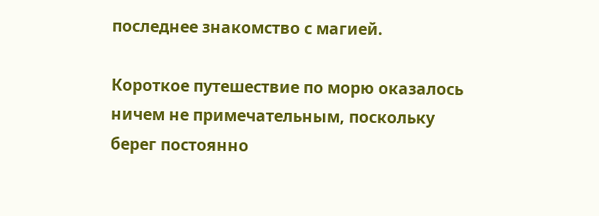последнее знакомство с магией.

Короткое путешествие по морю оказалось ничем не примечательным, поскольку берег постоянно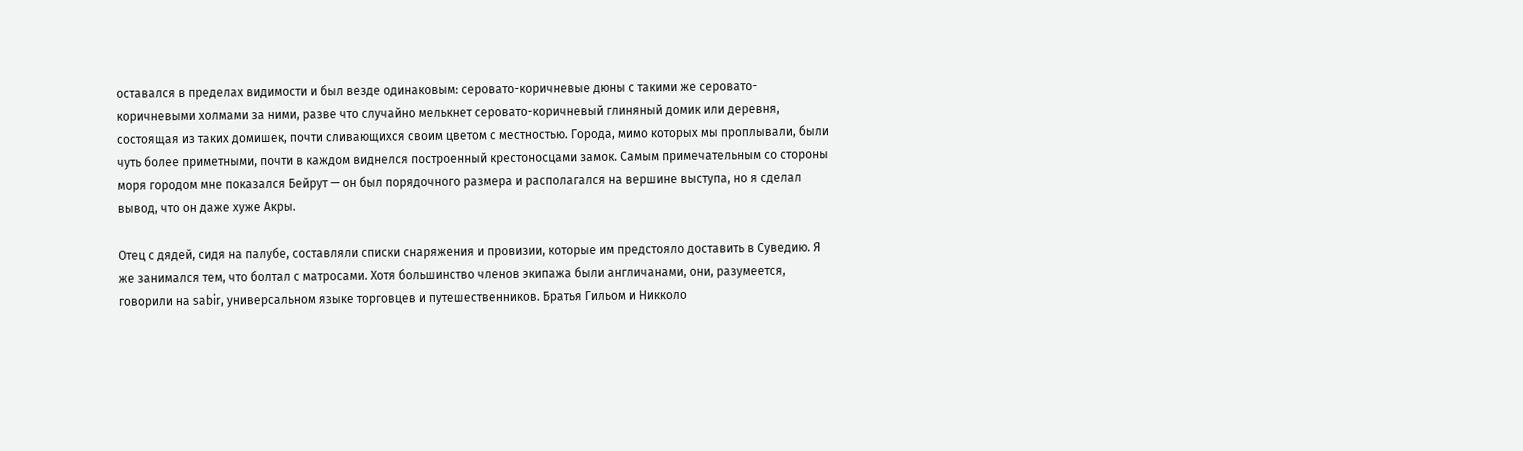оставался в пределах видимости и был везде одинаковым: серовато-коричневые дюны с такими же серовато-коричневыми холмами за ними, разве что случайно мелькнет серовато-коричневый глиняный домик или деревня, состоящая из таких домишек, почти сливающихся своим цветом с местностью. Города, мимо которых мы проплывали, были чуть более приметными, почти в каждом виднелся построенный крестоносцами замок. Самым примечательным со стороны моря городом мне показался Бейрут — он был порядочного размера и располагался на вершине выступа, но я сделал вывод, что он даже хуже Акры.

Отец с дядей, сидя на палубе, составляли списки снаряжения и провизии, которые им предстояло доставить в Суведию. Я же занимался тем, что болтал с матросами. Хотя большинство членов экипажа были англичанами, они, разумеется, говорили на sabir, универсальном языке торговцев и путешественников. Братья Гильом и Никколо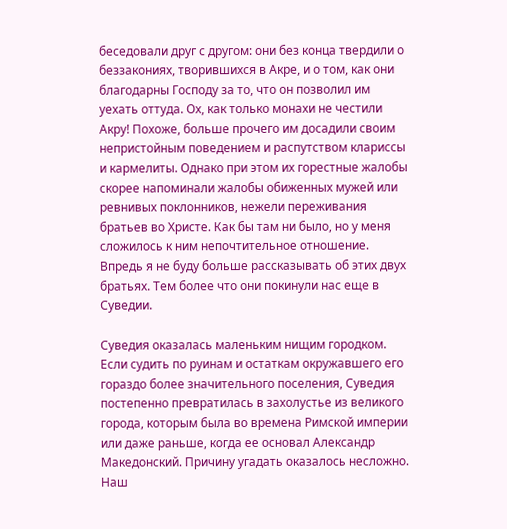беседовали друг с другом: они без конца твердили о беззакониях, творившихся в Акре, и о том, как они благодарны Господу за то, что он позволил им уехать оттуда. Ох, как только монахи не честили Акру! Похоже, больше прочего им досадили своим непристойным поведением и распутством клариссы и кармелиты. Однако при этом их горестные жалобы скорее напоминали жалобы обиженных мужей или ревнивых поклонников, нежели переживания братьев во Христе. Как бы там ни было, но у меня сложилось к ним непочтительное отношение. Впредь я не буду больше рассказывать об этих двух братьях. Тем более что они покинули нас еще в Суведии.

Суведия оказалась маленьким нищим городком. Если судить по руинам и остаткам окружавшего его гораздо более значительного поселения, Суведия постепенно превратилась в захолустье из великого города, которым была во времена Римской империи или даже раньше, когда ее основал Александр Македонский. Причину угадать оказалось несложно. Наш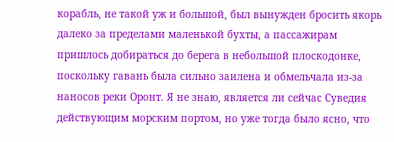корабль, не такой уж и большой, был вынужден бросить якорь далеко за пределами маленькой бухты, а пассажирам пришлось добираться до берега в небольшой плоскодонке, поскольку гавань была сильно заилена и обмельчала из-за наносов реки Оронт. Я не знаю, является ли сейчас Суведия действующим морским портом, но уже тогда было ясно, что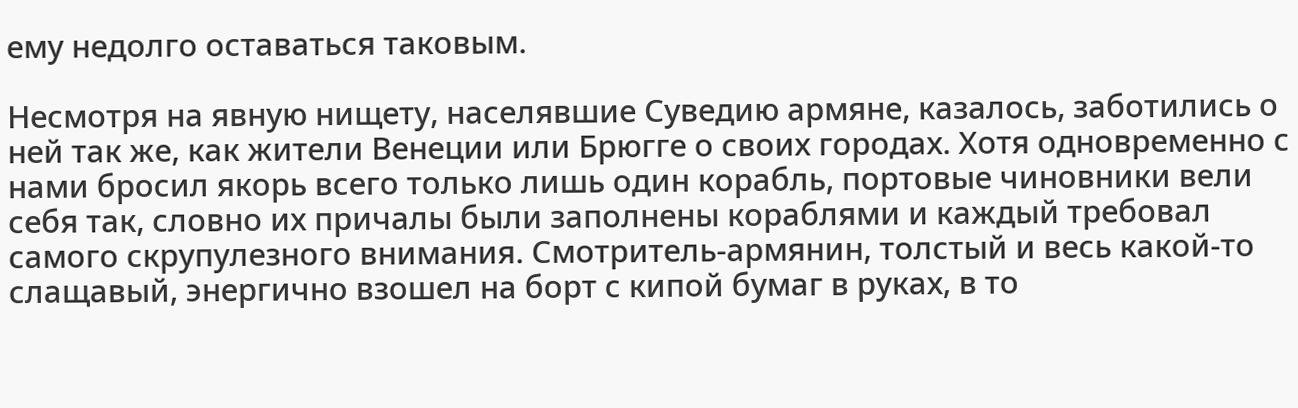ему недолго оставаться таковым.

Несмотря на явную нищету, населявшие Суведию армяне, казалось, заботились о ней так же, как жители Венеции или Брюгге о своих городах. Хотя одновременно с нами бросил якорь всего только лишь один корабль, портовые чиновники вели себя так, словно их причалы были заполнены кораблями и каждый требовал самого скрупулезного внимания. Смотритель-армянин, толстый и весь какой-то слащавый, энергично взошел на борт с кипой бумаг в руках, в то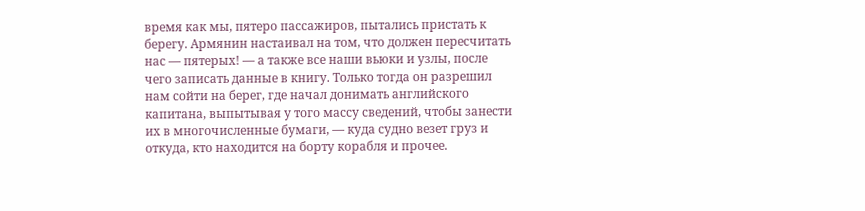время как мы, пятеро пассажиров, пытались пристать к берегу. Армянин настаивал на том, что должен пересчитать нас — пятерых! — а также все наши вьюки и узлы, после чего записать данные в книгу. Только тогда он разрешил нам сойти на берег, где начал донимать английского капитана, выпытывая у того массу сведений, чтобы занести их в многочисленные бумаги, — куда судно везет груз и откуда, кто находится на борту корабля и прочее.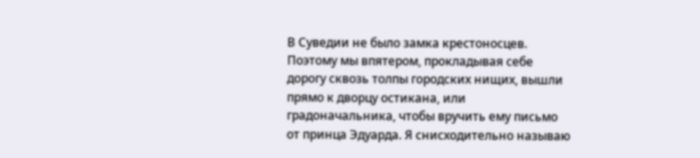В Суведии не было замка крестоносцев. Поэтому мы впятером, прокладывая себе дорогу сквозь толпы городских нищих, вышли прямо к дворцу остикана, или градоначальника, чтобы вручить ему письмо от принца Эдуарда. Я снисходительно называю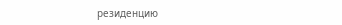резиденцию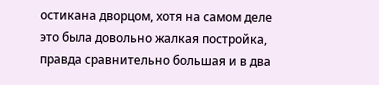остикана дворцом, хотя на самом деле это была довольно жалкая постройка, правда сравнительно большая и в два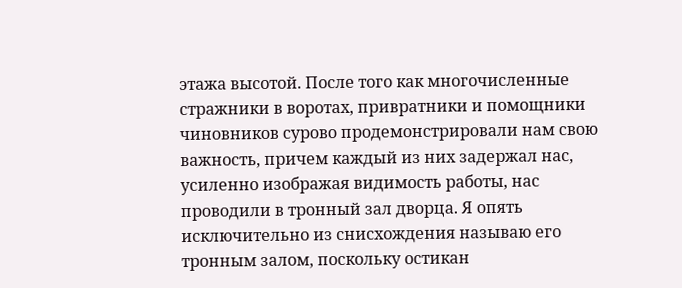этажа высотой. После того как многочисленные стражники в воротах, привратники и помощники чиновников сурово продемонстрировали нам свою важность, причем каждый из них задержал нас, усиленно изображая видимость работы, нас проводили в тронный зал дворца. Я опять исключительно из снисхождения называю его тронным залом, поскольку остикан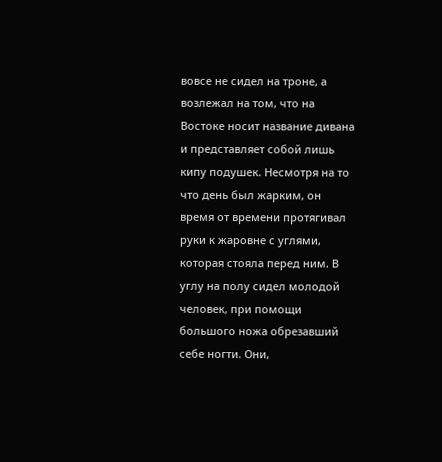вовсе не сидел на троне, а возлежал на том, что на Востоке носит название дивана и представляет собой лишь кипу подушек. Несмотря на то что день был жарким, он время от времени протягивал руки к жаровне с углями, которая стояла перед ним. В углу на полу сидел молодой человек, при помощи большого ножа обрезавший себе ногти. Они,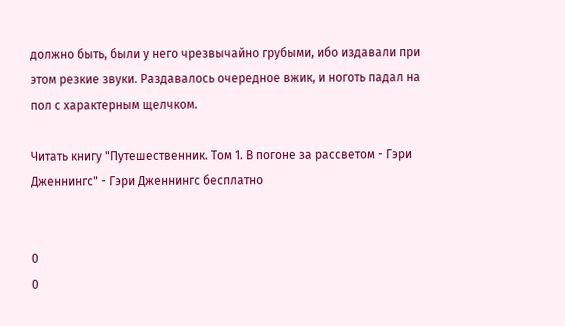должно быть, были у него чрезвычайно грубыми, ибо издавали при этом резкие звуки. Раздавалось очередное вжик, и ноготь падал на пол с характерным щелчком.

Читать книгу "Путешественник. Том 1. В погоне за рассветом - Гэри Дженнингс" - Гэри Дженнингс бесплатно


0
0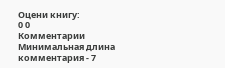Оцени книгу:
0 0
Комментарии
Минимальная длина комментария - 7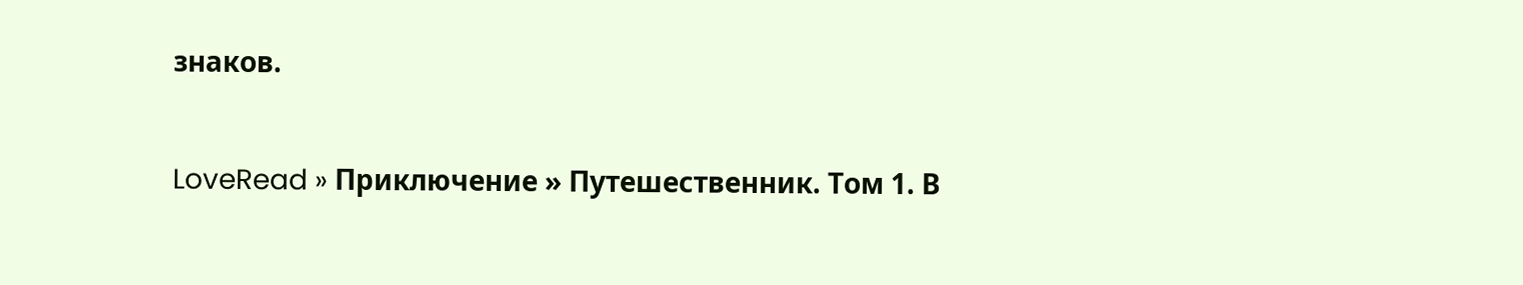знаков.


LoveRead » Приключение » Путешественник. Том 1. В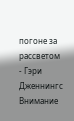погоне за рассветом - Гэри Дженнингс
Внимание